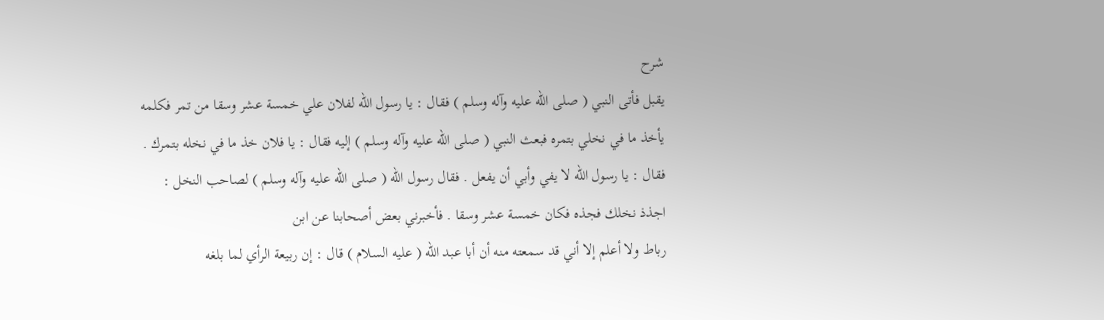شرح
يقبل فأتى النبي ( صلى الله عليه وآله وسلم ) فقال : يا رسول الله لفلان علي خمسة عشر وسقا من تمر فكلمه
يأخذ ما في نخلي بتمره فبعث النبي ( صلى الله عليه وآله وسلم ) إليه فقال : يا فلان خذ ما في نخله بتمرك .
فقال : يا رسول الله لا يفي وأبي أن يفعل . فقال رسول الله ( صلى الله عليه وآله وسلم ) لصاحب النخل :
اجذذ نخلك فجذه فكان خمسة عشر وسقا . فأخبرني بعض أصحابنا عن ابن
رباط ولا أعلم إلا أني قد سمعته منه أن أبا عبد الله ( عليه السلام ) قال : إن ربيعة الرأي لما بلغه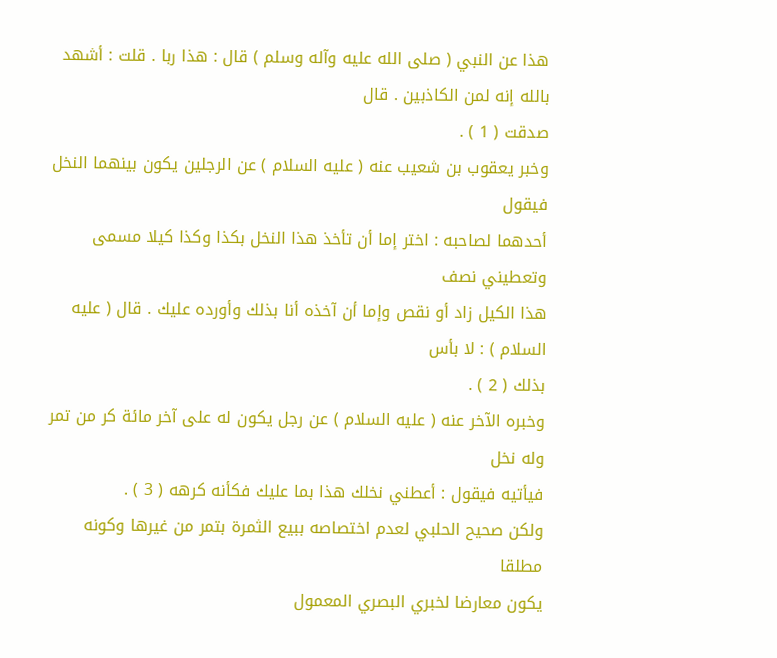هذا عن النبي ( صلى الله عليه وآله وسلم ) قال : هذا ربا . قلت : أشهد بالله إنه لمن الكاذبين . قال
صدقت ( 1 ) .
وخبر يعقوب بن شعيب عنه ( عليه السلام ) عن الرجلين يكون بينهما النخل فيقول
أحدهما لصاحبه : اختر إما أن تأخذ هذا النخل بكذا وكذا كيلا مسمى وتعطيني نصف
هذا الكيل زاد أو نقص وإما أن آخذه أنا بذلك وأورده عليك . قال ( عليه السلام ) : لا بأس
بذلك ( 2 ) .
وخبره الآخر عنه ( عليه السلام ) عن رجل يكون له على آخر مائة كر من تمر وله نخل
فيأتيه فيقول : أعطني نخلك هذا بما عليك فكأنه كرهه ( 3 ) .
ولكن صحيح الحلبي لعدم اختصاصه ببيع الثمرة بتمر من غيرها وكونه مطلقا
يكون معارضا لخبري البصري المعمول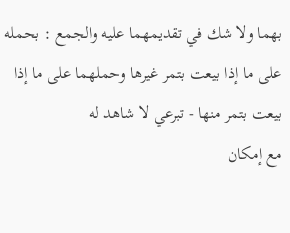بهما ولا شك في تقديمهما عليه والجمع : بحمله
على ما إذا بيعت بتمر غيرها وحملهما على ما إذا بيعت بتمر منها - تبرعي لا شاهد له
مع إمكان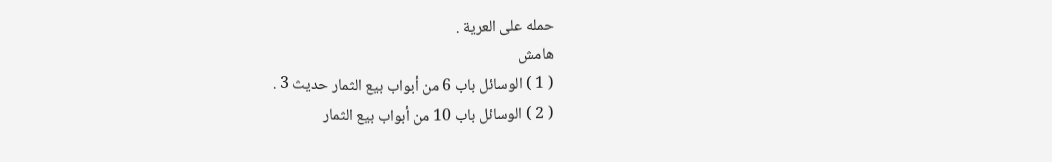حمله على العرية .
هامش
( 1 ) الوسائل باب 6 من أبواب بيع الثمار حديث 3 .
( 2 ) الوسائل باب 10 من أبواب بيع الثمار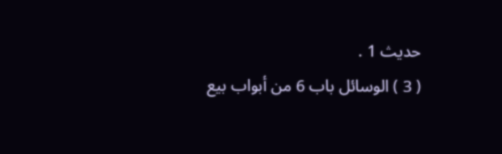حديث 1 .
( 3 ) الوسائل باب 6 من أبواب بيع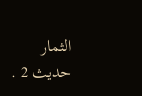الثمار حديث 2 .